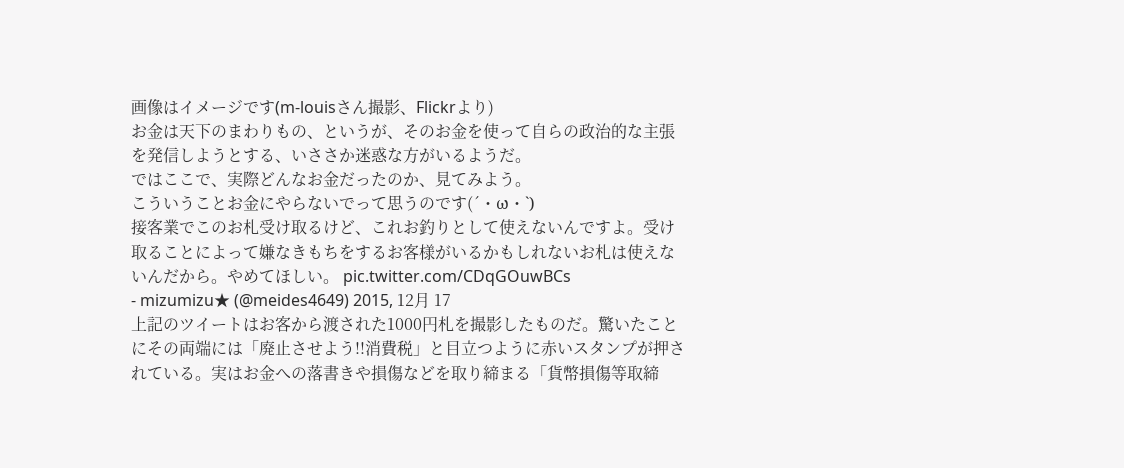画像はイメージです(m-louisさん撮影、Flickrより)
お金は天下のまわりもの、というが、そのお金を使って自らの政治的な主張を発信しようとする、いささか迷惑な方がいるようだ。
ではここで、実際どんなお金だったのか、見てみよう。
こういうことお金にやらないでって思うのです(´・ω・`)
接客業でこのお札受け取るけど、これお釣りとして使えないんですよ。受け取ることによって嫌なきもちをするお客様がいるかもしれないお札は使えないんだから。やめてほしい。 pic.twitter.com/CDqGOuwBCs
- mizumizu★ (@meides4649) 2015, 12月 17
上記のツイートはお客から渡された1000円札を撮影したものだ。驚いたことにその両端には「廃止させよう!!消費税」と目立つように赤いスタンプが押されている。実はお金への落書きや損傷などを取り締まる「貨幣損傷等取締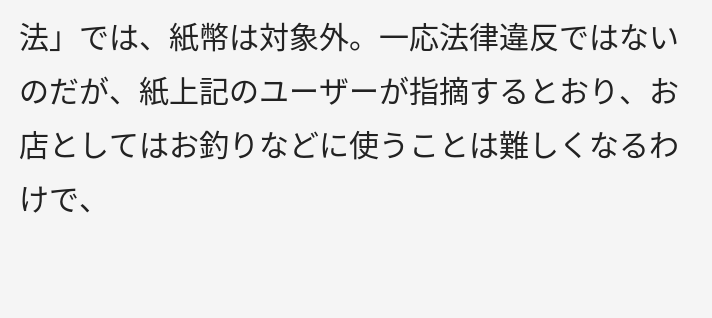法」では、紙幣は対象外。一応法律違反ではないのだが、紙上記のユーザーが指摘するとおり、お店としてはお釣りなどに使うことは難しくなるわけで、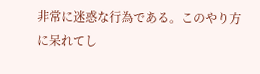非常に迷惑な行為である。このやり方に呆れてし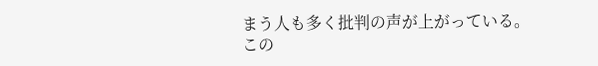まう人も多く批判の声が上がっている。
この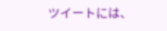ツイートには、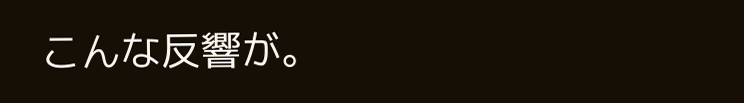こんな反響が。